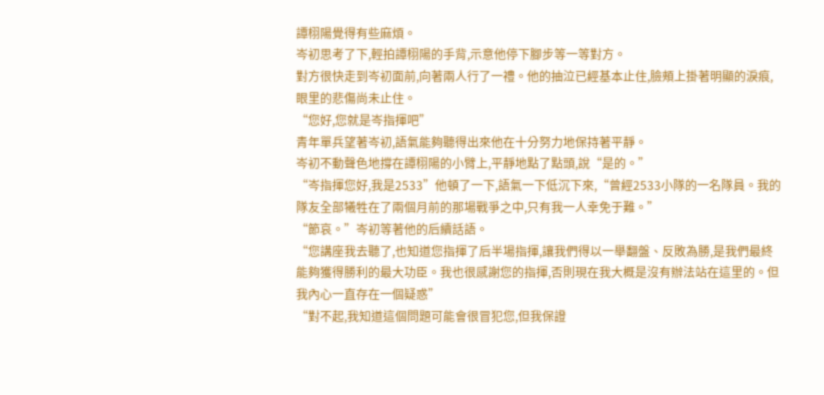譚栩陽覺得有些麻煩。
岑初思考了下,輕拍譚栩陽的手背,示意他停下腳步等一等對方。
對方很快走到岑初面前,向著兩人行了一禮。他的抽泣已經基本止住,臉頰上掛著明顯的淚痕,眼里的悲傷尚未止住。
“您好,您就是岑指揮吧”
青年單兵望著岑初,語氣能夠聽得出來他在十分努力地保持著平靜。
岑初不動聲色地撐在譚栩陽的小臂上,平靜地點了點頭,說“是的。”
“岑指揮您好,我是2533”他頓了一下,語氣一下低沉下來,“曾經2533小隊的一名隊員。我的隊友全部犧牲在了兩個月前的那場戰爭之中,只有我一人幸免于難。”
“節哀。”岑初等著他的后續話語。
“您講座我去聽了,也知道您指揮了后半場指揮,讓我們得以一舉翻盤、反敗為勝,是我們最終能夠獲得勝利的最大功臣。我也很感謝您的指揮,否則現在我大概是沒有辦法站在這里的。但我內心一直存在一個疑惑”
“對不起,我知道這個問題可能會很冒犯您,但我保證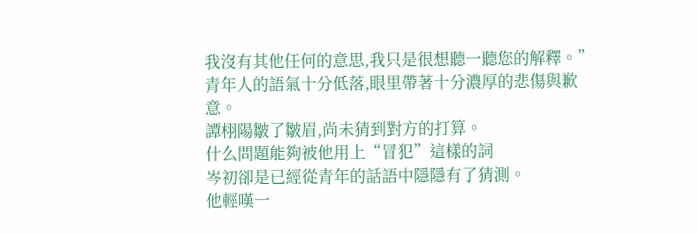我沒有其他任何的意思,我只是很想聽一聽您的解釋。”青年人的語氣十分低落,眼里帶著十分濃厚的悲傷與歉意。
譚栩陽皺了皺眉,尚未猜到對方的打算。
什么問題能夠被他用上“冒犯”這樣的詞
岑初卻是已經從青年的話語中隱隱有了猜測。
他輕嘆一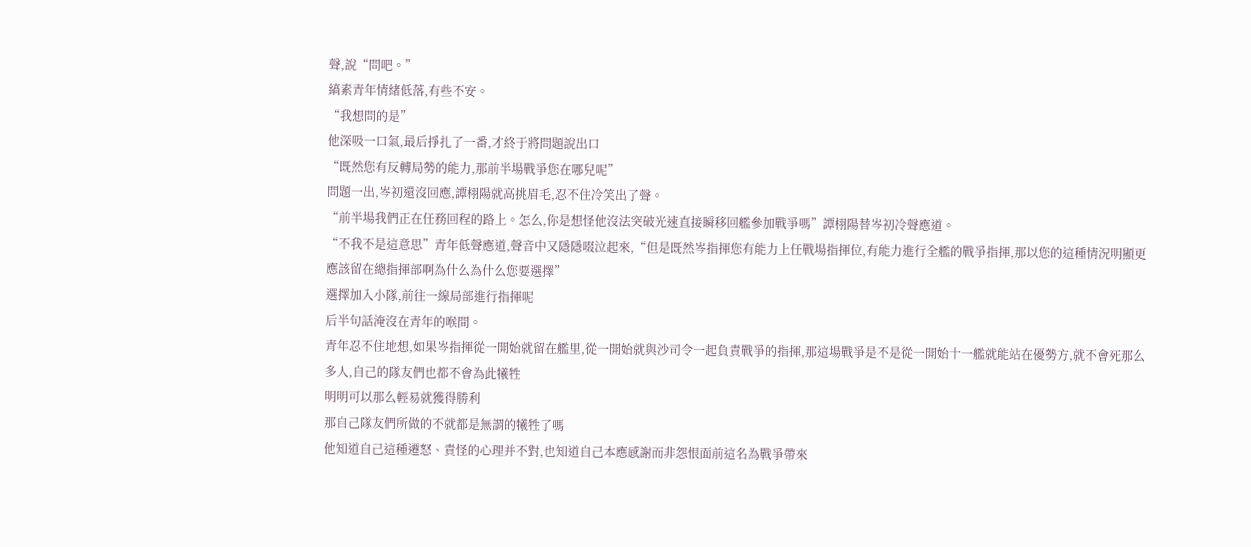聲,說“問吧。”
縞素青年情緒低落,有些不安。
“我想問的是”
他深吸一口氣,最后掙扎了一番,才終于將問題說出口
“既然您有反轉局勢的能力,那前半場戰爭您在哪兒呢”
問題一出,岑初還沒回應,譚栩陽就高挑眉毛,忍不住冷笑出了聲。
“前半場我們正在任務回程的路上。怎么,你是想怪他沒法突破光速直接瞬移回艦參加戰爭嗎”譚栩陽替岑初冷聲應道。
“不我不是這意思”青年低聲應道,聲音中又隱隱啜泣起來,“但是既然岑指揮您有能力上任戰場指揮位,有能力進行全艦的戰爭指揮,那以您的這種情況明顯更應該留在總指揮部啊為什么為什么您要選擇”
選擇加入小隊,前往一線局部進行指揮呢
后半句話淹沒在青年的喉間。
青年忍不住地想,如果岑指揮從一開始就留在艦里,從一開始就與沙司令一起負責戰爭的指揮,那這場戰爭是不是從一開始十一艦就能站在優勢方,就不會死那么多人,自己的隊友們也都不會為此犧牲
明明可以那么輕易就獲得勝利
那自己隊友們所做的不就都是無謂的犧牲了嗎
他知道自己這種遷怒、責怪的心理并不對,也知道自己本應感謝而非怨恨面前這名為戰爭帶來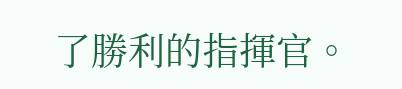了勝利的指揮官。